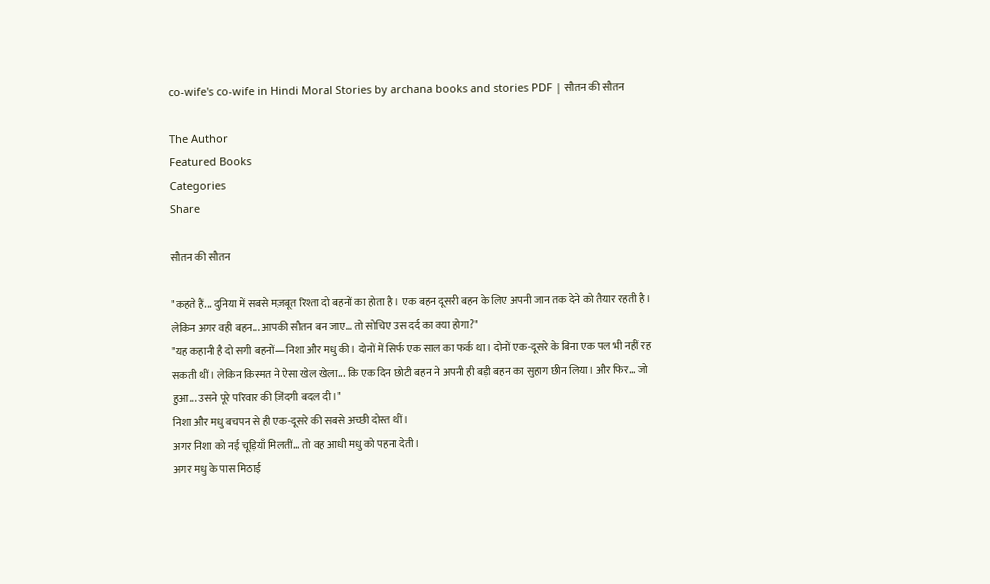co-wife's co-wife in Hindi Moral Stories by archana books and stories PDF | सौतन की सौतन

The Author
Featured Books
Categories
Share

सौतन की सौतन

"कहते हैं... दुनिया में सबसे मज़बूत रिश्ता दो बहनों का होता है। एक बहन दूसरी बहन के लिए अपनी जान तक देने को तैयार रहती है। लेकिन अगर वही बहन... आपकी सौतन बन जाए... तो सोचिए उस दर्द का क्या होगा?"
"यह कहानी है दो सगी बहनों—निशा और मधु की। दोनों में सिर्फ एक साल का फर्क था। दोनों एक-दूसरे के बिना एक पल भी नहीं रह सकती थीं। लेकिन किस्मत ने ऐसा खेल खेला... कि एक दिन छोटी बहन ने अपनी ही बड़ी बहन का सुहाग छीन लिया। और फिर... जो हुआ... उसने पूरे परिवार की ज़िंदगी बदल दी।"
निशा और मधु बचपन से ही एक-दूसरे की सबसे अच्छी दोस्त थीं।
अगर निशा को नई चूड़ियाँ मिलतीं... तो वह आधी मधु को पहना देती।
अगर मधु के पास मिठाई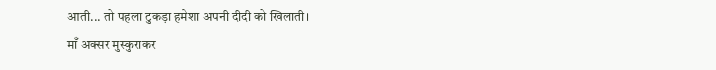आती... तो पहला टुकड़ा हमेशा अपनी दीदी को खिलाती।
माँ अक्सर मुस्कुराकर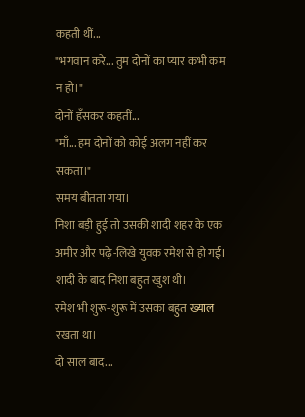कहती थीं...
"भगवान करे... तुम दोनों का प्यार कभी कम न हो।"
दोनों हँसकर कहतीं...
"माँ... हम दोनों को कोई अलग नहीं कर सकता।"
समय बीतता गया।
निशा बड़ी हुई तो उसकी शादी शहर के एक अमीर और पढ़े-लिखे युवक रमेश से हो गई।
शादी के बाद निशा बहुत खुश थी।
रमेश भी शुरू-शुरू में उसका बहुत ख्याल रखता था।
दो साल बाद...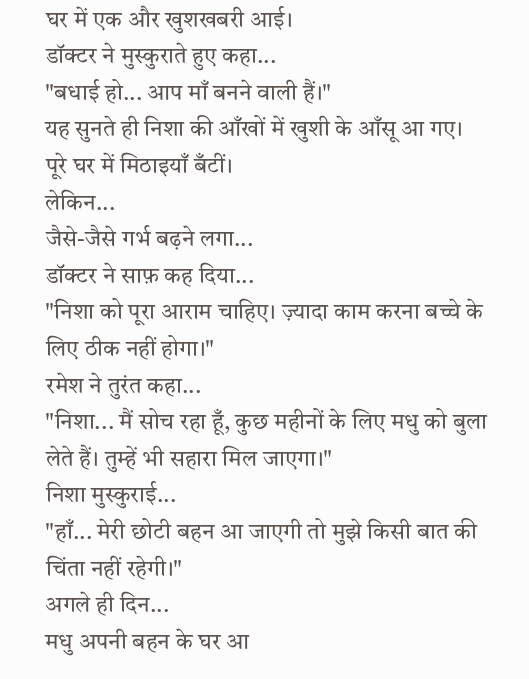घर में एक और खुशखबरी आई।
डॉक्टर ने मुस्कुराते हुए कहा...
"बधाई हो... आप माँ बनने वाली हैं।"
यह सुनते ही निशा की आँखों में खुशी के आँसू आ गए।
पूरे घर में मिठाइयाँ बँटीं।
लेकिन...
जैसे-जैसे गर्भ बढ़ने लगा...
डॉक्टर ने साफ़ कह दिया...
"निशा को पूरा आराम चाहिए। ज़्यादा काम करना बच्चे के लिए ठीक नहीं होगा।"
रमेश ने तुरंत कहा...
"निशा... मैं सोच रहा हूँ, कुछ महीनों के लिए मधु को बुला लेते हैं। तुम्हें भी सहारा मिल जाएगा।"
निशा मुस्कुराई...
"हाँ... मेरी छोटी बहन आ जाएगी तो मुझे किसी बात की चिंता नहीं रहेगी।"
अगले ही दिन...
मधु अपनी बहन के घर आ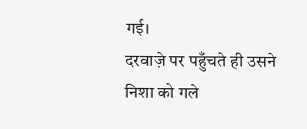गई।
दरवाज़े पर पहुँचते ही उसने निशा को गले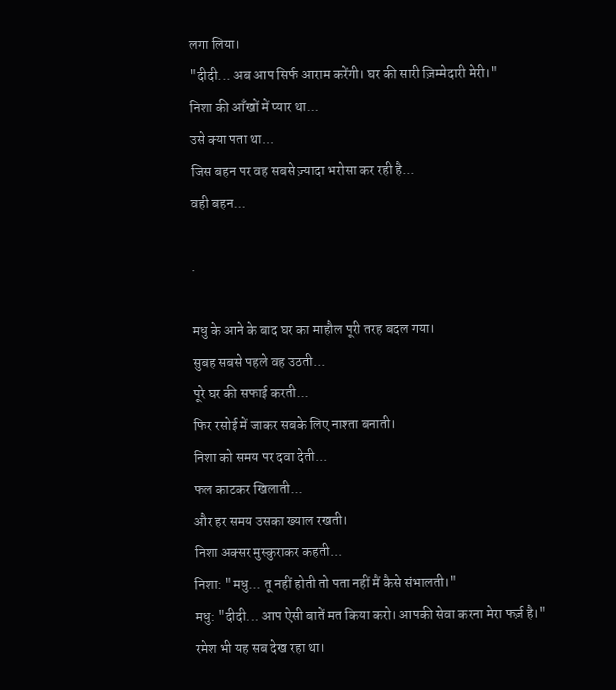लगा लिया।
"दीदी... अब आप सिर्फ आराम करेंगी। घर की सारी ज़िम्मेदारी मेरी।"
निशा की आँखों में प्यार था...
उसे क्या पता था...
जिस बहन पर वह सबसे ज़्यादा भरोसा कर रही है...
वही बहन...

.

मधु के आने के बाद घर का माहौल पूरी तरह बदल गया।
सुबह सबसे पहले वह उठती...
पूरे घर की सफाई करती...
फिर रसोई में जाकर सबके लिए नाश्ता बनाती।
निशा को समय पर दवा देती...
फल काटकर खिलाती...
और हर समय उसका ख्याल रखती।
निशा अक्सर मुस्कुराकर कहती...
निशा: "मधु... तू नहीं होती तो पता नहीं मैं कैसे संभालती।"
मधु: "दीदी... आप ऐसी बातें मत किया करो। आपकी सेवा करना मेरा फर्ज़ है।"
रमेश भी यह सब देख रहा था।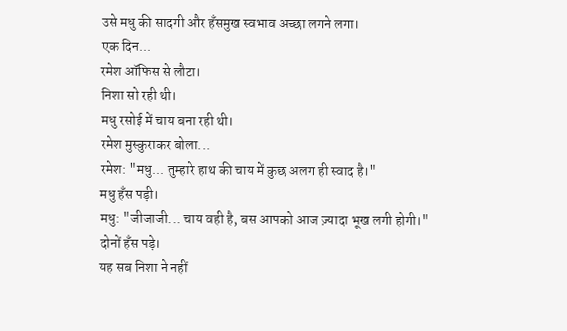उसे मधु की सादगी और हँसमुख स्वभाव अच्छा लगने लगा।
एक दिन...
रमेश ऑफिस से लौटा।
निशा सो रही थी।
मधु रसोई में चाय बना रही थी।
रमेश मुस्कुराकर बोला...
रमेश: "मधु... तुम्हारे हाथ की चाय में कुछ अलग ही स्वाद है।"
मधु हँस पड़ी।
मधु: "जीजाजी... चाय वही है, बस आपको आज ज़्यादा भूख लगी होगी।"
दोनों हँस पड़े।
यह सब निशा ने नहीं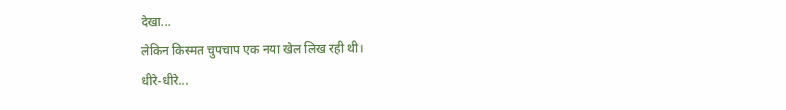देखा...
लेकिन किस्मत चुपचाप एक नया खेल लिख रही थी।
धीरे-धीरे...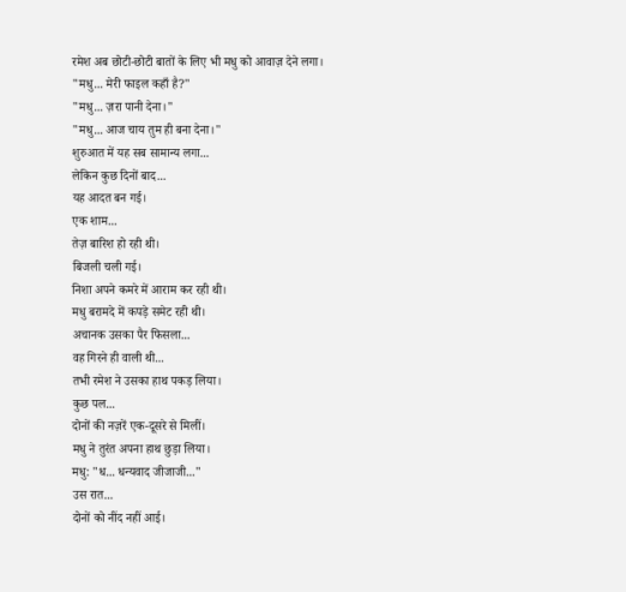रमेश अब छोटी-छोटी बातों के लिए भी मधु को आवाज़ देने लगा।
"मधु... मेरी फाइल कहाँ है?"
"मधु... ज़रा पानी देना।"
"मधु... आज चाय तुम ही बना देना।"
शुरुआत में यह सब सामान्य लगा...
लेकिन कुछ दिनों बाद...
यह आदत बन गई।
एक शाम...
तेज़ बारिश हो रही थी।
बिजली चली गई।
निशा अपने कमरे में आराम कर रही थी।
मधु बरामदे में कपड़े समेट रही थी।
अचानक उसका पैर फिसला...
वह गिरने ही वाली थी...
तभी रमेश ने उसका हाथ पकड़ लिया।
कुछ पल...
दोनों की नज़रें एक-दूसरे से मिलीं।
मधु ने तुरंत अपना हाथ छुड़ा लिया।
मधु: "ध... धन्यवाद जीजाजी..."
उस रात...
दोनों को नींद नहीं आई।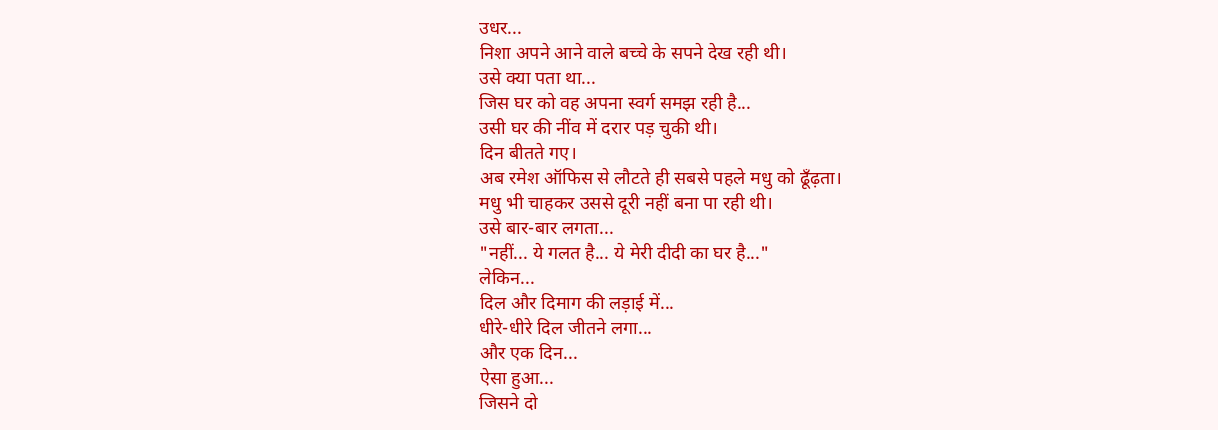उधर...
निशा अपने आने वाले बच्चे के सपने देख रही थी।
उसे क्या पता था...
जिस घर को वह अपना स्वर्ग समझ रही है...
उसी घर की नींव में दरार पड़ चुकी थी।
दिन बीतते गए।
अब रमेश ऑफिस से लौटते ही सबसे पहले मधु को ढूँढ़ता।
मधु भी चाहकर उससे दूरी नहीं बना पा रही थी।
उसे बार-बार लगता...
"नहीं... ये गलत है... ये मेरी दीदी का घर है..."
लेकिन...
दिल और दिमाग की लड़ाई में...
धीरे-धीरे दिल जीतने लगा...
और एक दिन...
ऐसा हुआ...
जिसने दो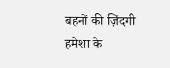बहनों की ज़िंदगी हमेशा के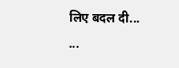लिए बदल दी...
...